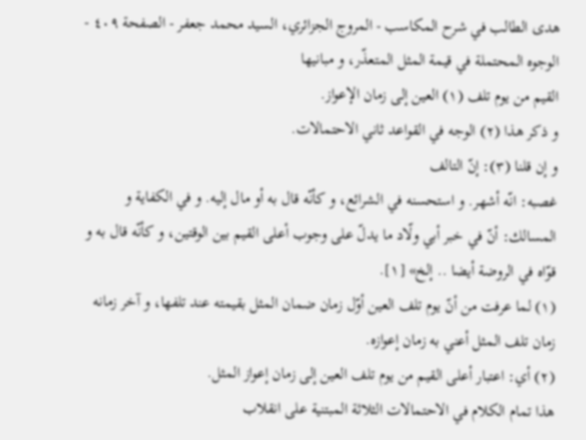هدى الطالب في شرح المكاسب - المروج الجزائري، السيد محمد جعفر - الصفحة ٤٠٩ - الوجوه المحتملة في قيمة المثل المتعذّر، و مبانيها
القيم من يوم تلف (١) العين إلى زمان الإعواز.
و ذكر هذا (٢) الوجه في القواعد ثاني الاحتمالات.
و إن قلنا (٣): إنّ التالف
غصبه: انّه أشهر. و استحسنه في الشرائع، و كأنّه قال به أو مال إليه. و في الكفاية و المسالك: أنّ في خبر أبي ولّاد ما يدلّ على وجوب أعلى القيم بين الوقتين، و كأنّه قال به و قوّاه في الروضة أيضا .. إلخ» [١].
(١) لما عرفت من أنّ يوم تلف العين أوّل زمان ضمان المثل بقيمته عند تلفها، و آخر زمانه زمان تلف المثل أعني به زمان إعوازه.
(٢) أي: اعتبار أعلى القيم من يوم تلف العين إلى زمان إعواز المثل.
هذا تمام الكلام في الاحتمالات الثلاثة المبتنية على انقلاب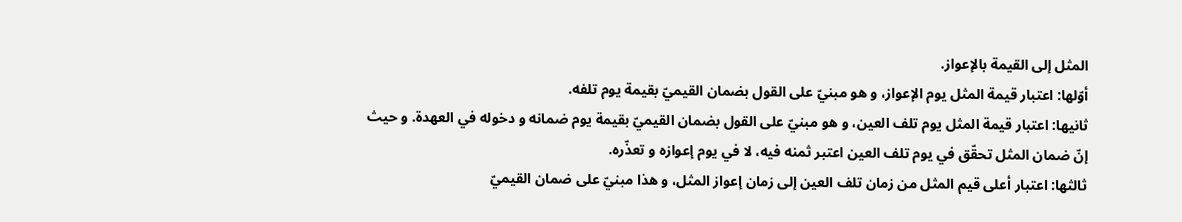المثل إلى القيمة بالإعواز.
أوّلها: اعتبار قيمة المثل يوم الإعواز، و هو مبنيّ على القول بضمان القيميّ بقيمة يوم تلفه.
ثانيها: اعتبار قيمة المثل يوم تلف العين، و هو مبنيّ على القول بضمان القيميّ بقيمة يوم ضمانه و دخوله في العهدة. و حيث إنّ ضمان المثل تحقّق في يوم تلف العين اعتبر ثمنه فيه، لا في يوم إعوازه و تعذّره.
ثالثها: اعتبار أعلى قيم المثل من زمان تلف العين إلى زمان إعواز المثل، و هذا مبنيّ على ضمان القيميّ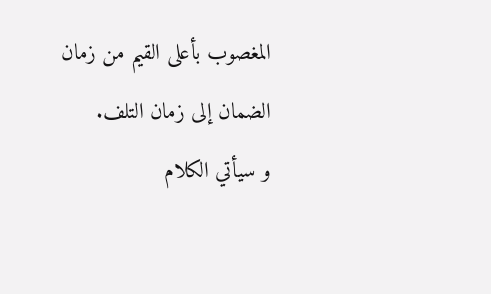المغصوب بأعلى القيم من زمان الضمان إلى زمان التلف.
و سيأتي الكلام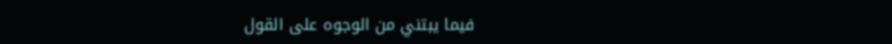فيما يبتني من الوجوه على القول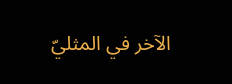الآخر في المثليّ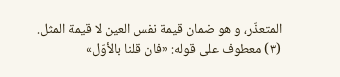المتعذّر، و هو ضمان قيمة نفس العين لا قيمة المثل.
(٣) معطوف على قوله: «فان قلنا بالأوّل»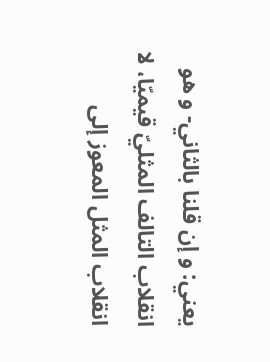يعني: و إن قلنا بالثاني- و هو انقلاب التالف المثليّ قيميّا، لا انقلاب المثل المعوز إلى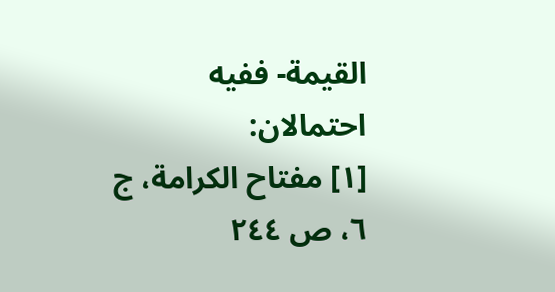القيمة- ففيه احتمالان:
[١] مفتاح الكرامة، ج ٦، ص ٢٤٤